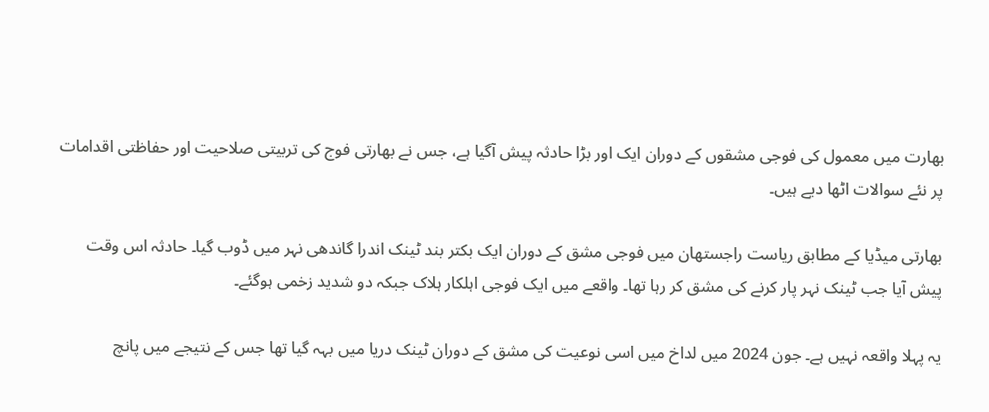بھارت میں معمول کی فوجی مشقوں کے دوران ایک اور بڑا حادثہ پیش آگیا ہے، جس نے بھارتی فوج کی تربیتی صلاحیت اور حفاظتی اقدامات پر نئے سوالات اٹھا دیے ہیں۔

بھارتی میڈیا کے مطابق ریاست راجستھان میں فوجی مشق کے دوران ایک بکتر بند ٹینک اندرا گاندھی نہر میں ڈوب گیا۔ حادثہ اس وقت پیش آیا جب ٹینک نہر پار کرنے کی مشق کر رہا تھا۔ واقعے میں ایک فوجی اہلکار ہلاک جبکہ دو شدید زخمی ہوگئے۔

یہ پہلا واقعہ نہیں ہے۔ جون 2024 میں لداخ میں اسی نوعیت کی مشق کے دوران ٹینک دریا میں بہہ گیا تھا جس کے نتیجے میں پانچ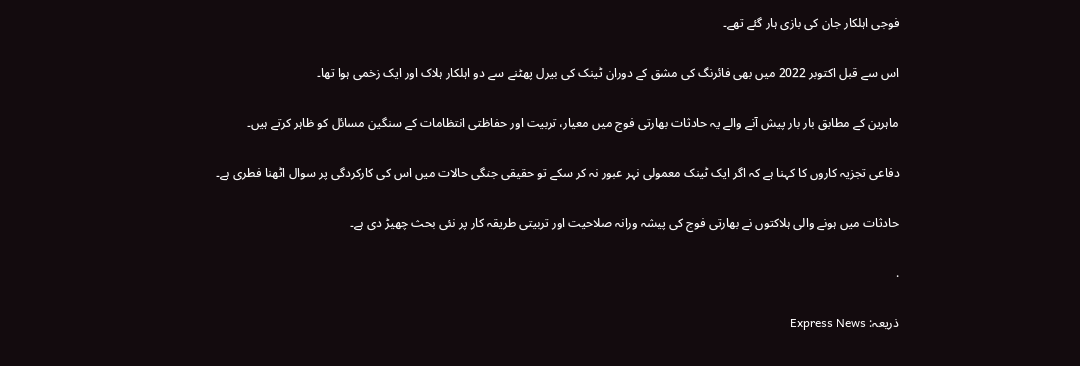فوجی اہلکار جان کی بازی ہار گئے تھے۔

اس سے قبل اکتوبر 2022 میں بھی فائرنگ کی مشق کے دوران ٹینک کی بیرل پھٹنے سے دو اہلکار ہلاک اور ایک زخمی ہوا تھا۔

ماہرین کے مطابق بار بار پیش آنے والے یہ حادثات بھارتی فوج میں معیار، تربیت اور حفاظتی انتظامات کے سنگین مسائل کو ظاہر کرتے ہیں۔

دفاعی تجزیہ کاروں کا کہنا ہے کہ اگر ایک ٹینک معمولی نہر عبور نہ کر سکے تو حقیقی جنگی حالات میں اس کی کارکردگی پر سوال اٹھنا فطری ہے۔

حادثات میں ہونے والی ہلاکتوں نے بھارتی فوج کی پیشہ ورانہ صلاحیت اور تربیتی طریقہ کار پر نئی بحث چھیڑ دی ہے۔

.

ذریعہ: Express News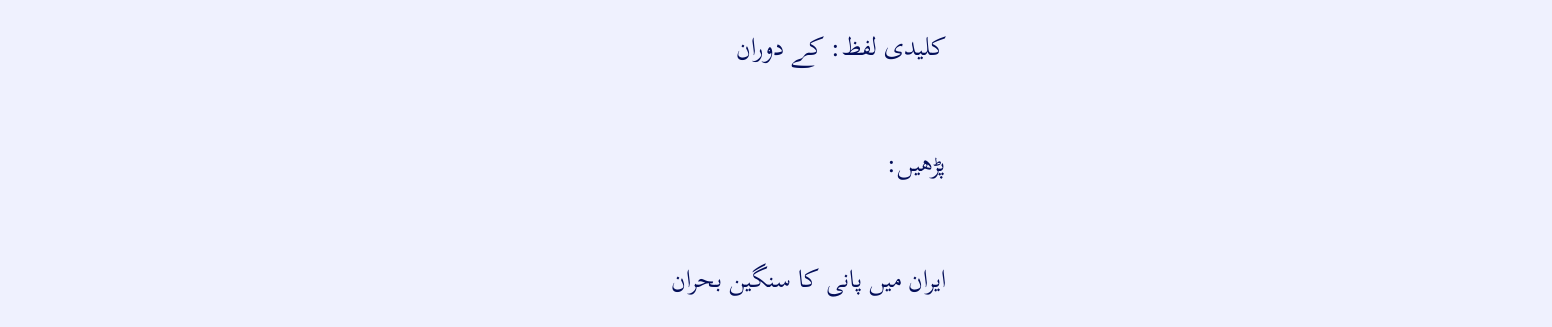کلیدی لفظ: کے دوران

پڑھیں:

ایران میں پانی کا سنگین بحران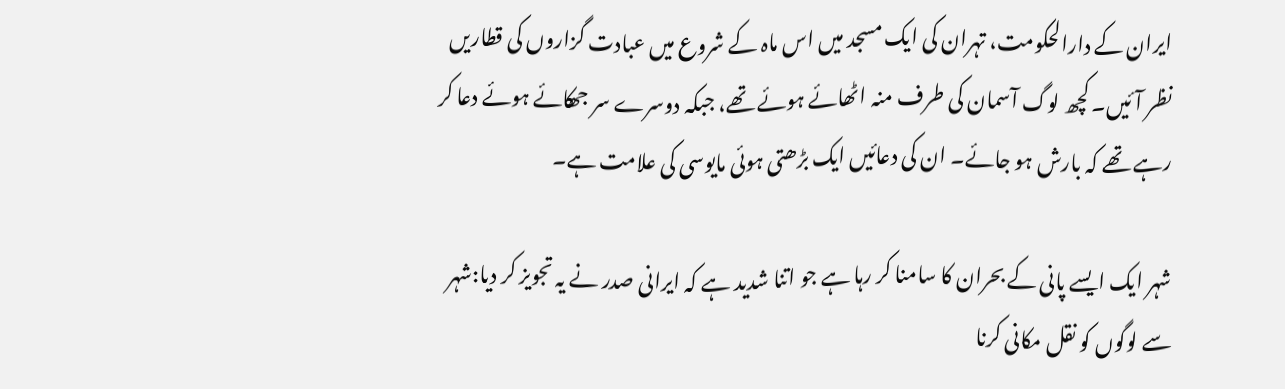ایران کے دارالحکومت، تہران کی ایک مسجد میں اس ماہ کے شروع میں عبادت گزاروں کی قطاریں نظر آئیں۔ کچھ لوگ آسمان کی طرف منہ اٹھائے ہوئے تھے، جبکہ دوسرے سر جھکائے ہوئے دعا کر رہے تھے کہ بارش ہو جائے۔ ان کی دعائیں ایک بڑھتی ہوئی مایوسی کی علامت ہے۔

شہر ایک ایسے پانی کے بحران کا سامنا کر رہا ہے جو اتنا شدید ہے کہ ایرانی صدر نے یہ تجویز کر دیا:شہر سے لوگوں کو نقل مکانی کرنا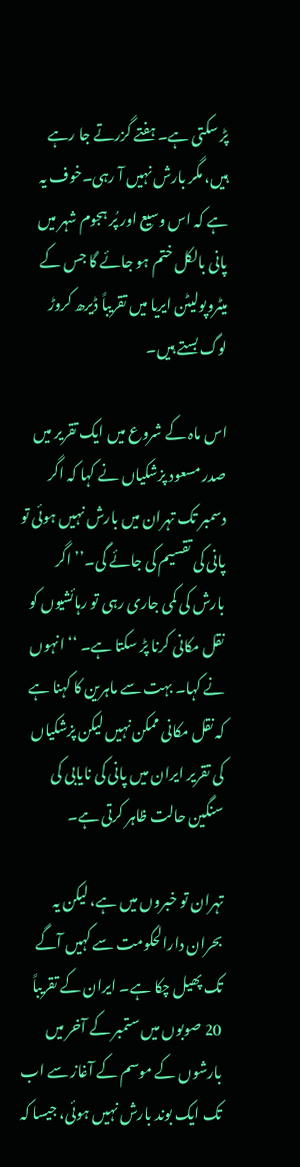پڑ سکتی ہے۔ ہفتے گزرتے جا رہے ہیں، مگر بارش نہیں آ رہی۔خوف یہ ہے کہ اس وسیع اور پُر ہجوم شہر میں پانی بالکل ختم ہو جائے گا جس کے میٹروپولیٹن ایریا میں تقریباً ڈیرھ کروڑ لوگ بستے ہیں۔

اس ماہ کے شروع میں ایک تقریر میں صدر مسعود پزشکیاں نے کہا کہ اگر دسمبر تک تہران میں بارش نہیں ہوئی تو پانی کی تقسیم کی جائے گی۔’’ اگر بارش کی کمی جاری رہی تو رہائشیوں کو نقل مکانی کرنا پڑ سکتا ہے۔ ‘‘ انہوں نے کہا۔ بہت سے ماہرین کا کہنا ہے کہ نقل مکانی ممکن نہیں لیکن پزشکیاں کی تقریر ایران میں پانی کی نایابی کی سنگین حالت ظاہر کرتی ہے۔

تہران تو خبروں میں ہے، لیکن یہ بحران دارالحکومت سے کہیں آگے تک پھیل چکا ہے۔ ایران کے تقریباً 20 صوبوں میں ستمبر کے آخر میں بارشوں کے موسم کے آغاز سے اب تک ایک بوند بارش نہیں ہوئی، جیسا کہ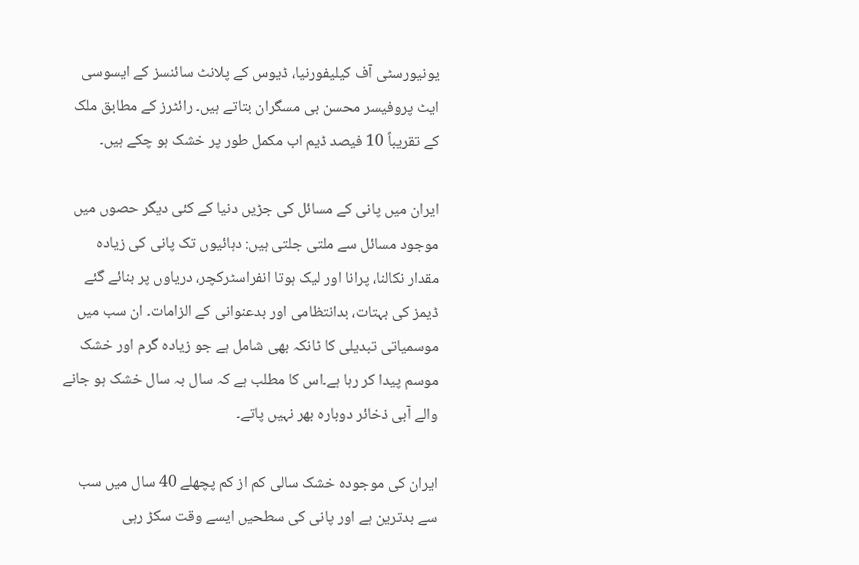یونیورسٹی آف کیلیفورنیا، ڈیوس کے پلانٹ سائنسز کے ایسوسی ایٹ پروفیسر محسن بی مسگران بتاتے ہیں۔ رائٹرز کے مطابق ملک کے تقریباً 10 فیصد ڈیم اب مکمل طور پر خشک ہو چکے ہیں۔

ایران میں پانی کے مسائل کی جڑیں دنیا کے کئی دیگر حصوں میں موجود مسائل سے ملتی جلتی ہیں: دہائیوں تک پانی کی زیادہ مقدار نکالنا، پرانا اور لیک ہوتا انفراسٹرکچر، دریاوں پر بنائے گئے ڈیمز کی بہتات، بدانتظامی اور بدعنوانی کے الزامات۔ ان سب میں موسمیاتی تبدیلی کا ٹانکہ بھی شامل ہے جو زیادہ گرم اور خشک موسم پیدا کر رہا ہے۔اس کا مطلب ہے کہ سال بہ سال خشک ہو جانے والے آبی ذخائر دوبارہ بھر نہیں پاتے۔

ایران کی موجودہ خشک سالی کم از کم پچھلے 40 سال میں سب سے بدترین ہے اور پانی کی سطحیں ایسے وقت سکڑ رہی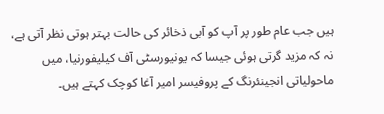ہیں جب عام طور پر آپ کو آبی ذخائر کی حالت بہتر ہوتی نظر آتی ہے، نہ کہ مزید گرتی ہوئی جیسا کہ یونیورسٹی آف کیلیفورنیا، میں ماحولیاتی انجینئرنگ کے پروفیسر امیر آغا کوچک کہتے ہیں۔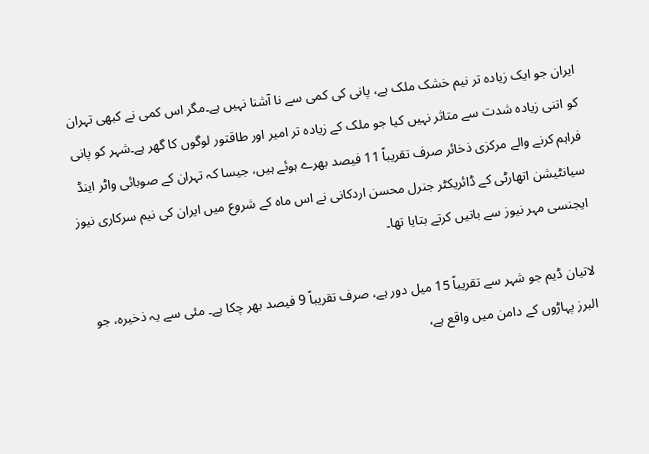ایران جو ایک زیادہ تر نیم خشک ملک ہے، پانی کی کمی سے نا آشنا نہیں ہے۔مگر اس کمی نے کبھی تہران کو اتنی زیادہ شدت سے متاثر نہیں کیا جو ملک کے زیادہ تر امیر اور طاقتور لوگوں کا گھر ہے۔شہر کو پانی فراہم کرنے والے مرکزی ذخائر صرف تقریباً 11 فیصد بھرے ہوئے ہیں، جیسا کہ تہران کے صوبائی واٹر اینڈ سیانٹیشن اتھارٹی کے ڈائریکٹر جنرل محسن اردکانی نے اس ماہ کے شروع میں ایران کی نیم سرکاری نیوز ایجنسی مہر نیوز سے باتیں کرتے بتایا تھا۔

لاتیان ڈیم جو شہر سے تقریباً 15 میل دور ہے، صرف تقریباً 9 فیصد بھر چکا ہے۔ مئی سے یہ ذخیرہ، جو البرز پہاڑوں کے دامن میں واقع ہے،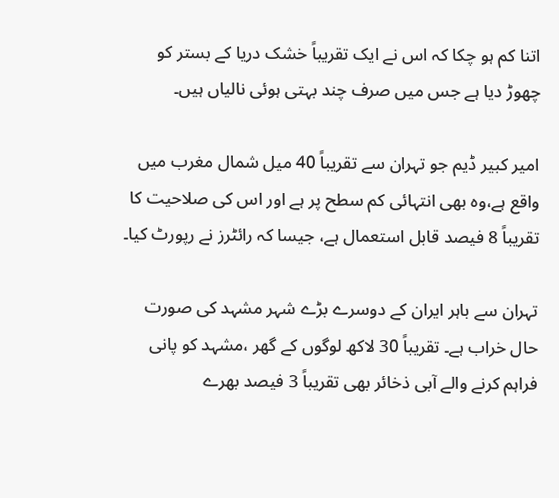اتنا کم ہو چکا کہ اس نے ایک تقریباً خشک دریا کے بستر کو چھوڑ دیا ہے جس میں صرف چند بہتی ہوئی نالیاں ہیں۔

امیر کبیر ڈیم جو تہران سے تقریباً 40 میل شمال مغرب میں واقع ہے،وہ بھی انتہائی کم سطح پر ہے اور اس کی صلاحیت کا تقریباً 8 فیصد قابل استعمال ہے، جیسا کہ رائٹرز نے رپورٹ کیا۔

تہران سے باہر ایران کے دوسرے بڑے شہر مشہد کی صورت حال خراب ہے۔ تقریباً 30 لاکھ لوگوں کے گھر ،مشہد کو پانی فراہم کرنے والے آبی ذخائر بھی تقریباً 3 فیصد بھرے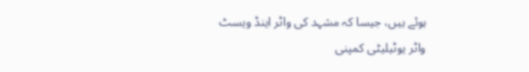ہوئے ہیں، جیسا کہ مشہد کی واٹر اینڈ ویسٹ واٹر یوٹیلیٹی کمپنی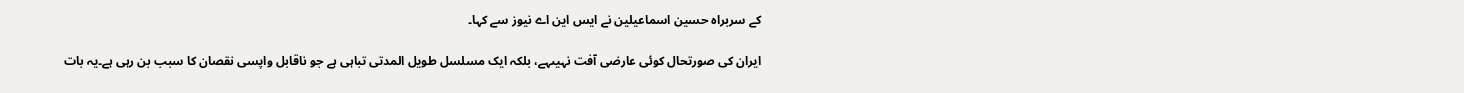کے سربراہ حسین اسماعیلین نے ایس این اے نیوز سے کہا۔

ایران کی صورتحال کوئی عارضی آفت نہیںہے، بلکہ ایک مسلسل طویل المدتی تباہی ہے جو ناقابل واپسی نقصان کا سبب بن رہی ہے۔یہ بات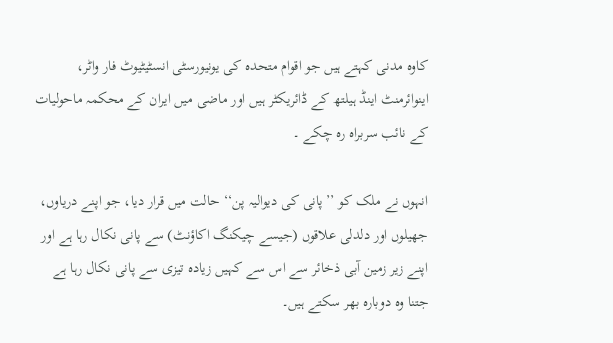کاوہ مدنی کہتے ہیں جو اقوام متحدہ کی یونیورسٹی انسٹیٹیوٹ فار واٹر، اینوائرمنٹ اینڈ ہیلتھ کے ڈائریکٹر ہیں اور ماضی میں ایران کے محکمہ ماحولیات کے نائب سربراہ رہ چکے ۔

انہوں نے ملک کو ’’پانی کی دیوالیہ پن‘‘ حالت میں قرار دیا، جو اپنے دریاوں، جھیلوں اور دلدلی علاقوں (جیسے چیکنگ اکاؤنٹ) سے پانی نکال رہا ہے اور اپنے زیر زمین آبی ذخائر سے اس سے کہیں زیادہ تیزی سے پانی نکال رہا ہے جتنا وہ دوبارہ بھر سکتے ہیں۔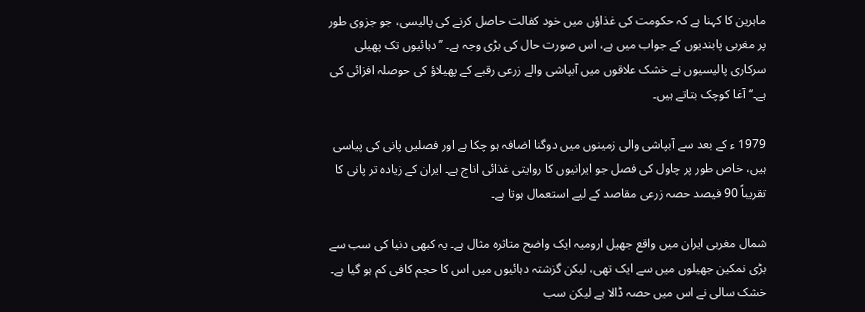ماہرین کا کہنا ہے کہ حکومت کی غذاؤں میں خود کفالت حاصل کرنے کی پالیسی، جو جزوی طور پر مغربی پابندیوں کے جواب میں ہے، اس صورت حال کی بڑی وجہ ہے۔ ’’دہائیوں تک پھیلی سرکاری پالیسیوں نے خشک علاقوں میں آبپاشی والے زرعی رقبے کے پھیلاؤ کی حوصلہ افزائی کی ہے۔‘‘ آغا کوچک بتاتے ہیں۔

1979 ء کے بعد سے آبپاشی والی زمینوں میں دوگنا اضافہ ہو چکا ہے اور فصلیں پانی کی پیاسی ہیں، خاص طور پر چاول کی فصل جو ایرانیوں کا روایتی غذائی اناج ہے۔ ایران کے زیادہ تر پانی کا تقریباً 90 فیصد حصہ زرعی مقاصد کے لیے استعمال ہوتا ہے۔

شمال مغربی ایران میں واقع جھیل ارومیہ ایک واضح متاثرہ مثال ہے۔ یہ کبھی دنیا کی سب سے بڑی نمکین جھیلوں میں سے ایک تھی، لیکن گزشتہ دہائیوں میں اس کا حجم کافی کم ہو گیا ہے۔ خشک سالی نے اس میں حصہ ڈالا ہے لیکن سب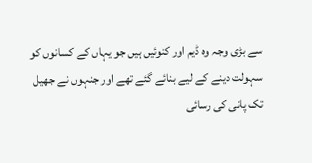سے بڑی وجہ وہ ڈیم اور کنوئیں ہیں جو یہاں کے کسانوں کو سہولت دینے کے لیے بنائے گئے تھے اور جنہوں نے جھیل تک پانی کی رسائی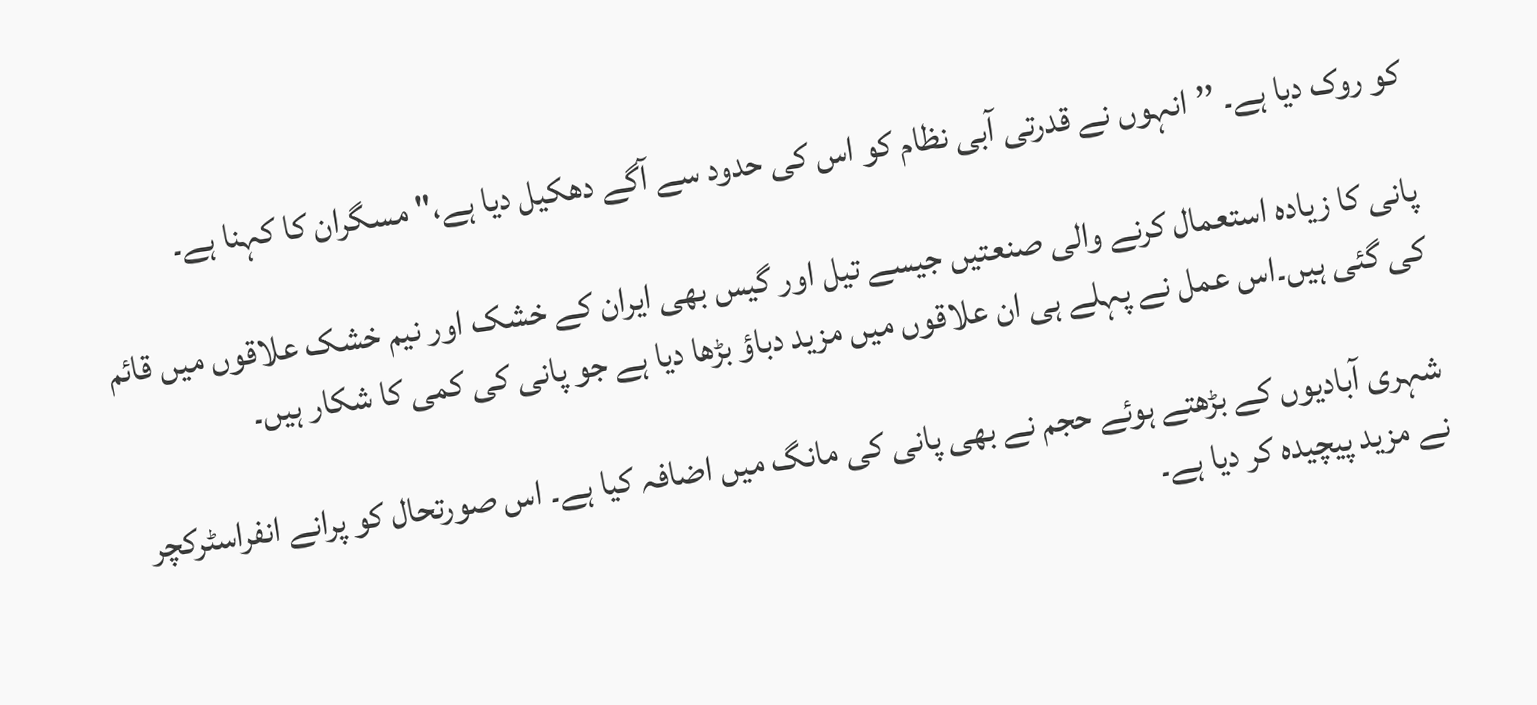کو روک دیا ہے۔ ’’انہوں نے قدرتی آبی نظام کو اس کی حدود سے آگے دھکیل دیا ہے،" مسگران کا کہنا ہے۔

پانی کا زیادہ استعمال کرنے والی صنعتیں جیسے تیل اور گیس بھی ایران کے خشک اور نیم خشک علاقوں میں قائم کی گئی ہیں۔اس عمل نے پہلے ہی ان علاقوں میں مزید دباؤ بڑھا دیا ہے جو پانی کی کمی کا شکار ہیں۔

شہری آبادیوں کے بڑھتے ہوئے حجم نے بھی پانی کی مانگ میں اضافہ کیا ہے۔ اس صورتحال کو پرانے انفراسٹرکچر نے مزید پیچیدہ کر دیا ہے۔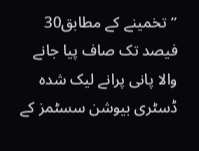’’تخمینے کے مطابق30 فیصد تک صاف پیا جانے والا پانی پرانے لیک شدہ ڈسٹری بیوشن سسٹمز کے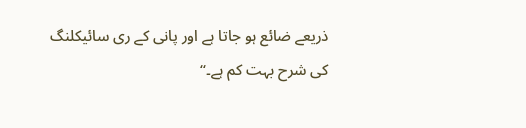ذریعے ضائع ہو جاتا ہے اور پانی کے ری سائیکلنگ کی شرح بہت کم ہے۔‘‘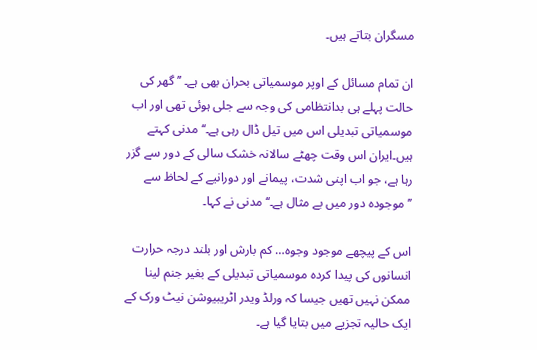مسگران بتاتے ہیں۔

ان تمام مسائل کے اوپر موسمیاتی بحران بھی ہے۔ ’’گھر کی حالت پہلے ہی بدانتظامی کی وجہ سے جلی ہوئی تھی اور اب موسمیاتی تبدیلی اس میں تیل ڈال رہی ہے۔‘‘ مدنی کہتے ہیں۔ایران اس وقت چھٹے سالانہ خشک سالی کے دور سے گزر رہا ہے، جو اب اپنی شدت، پیمانے اور دورانیے کے لحاظ سے ’’موجودہ دور میں بے مثال ہے۔‘‘ مدنی نے کہا۔

اس کے پیچھے موجود وجوہ… کم بارش اور بلند درجہ حرارت انسانوں کی پیدا کردہ موسمیاتی تبدیلی کے بغیر جنم لینا ممکن نہیں تھیں جیسا کہ ورلڈ ویدر اٹریبیوشن نیٹ ورک کے ایک حالیہ تجزیے میں بتایا گیا ہے۔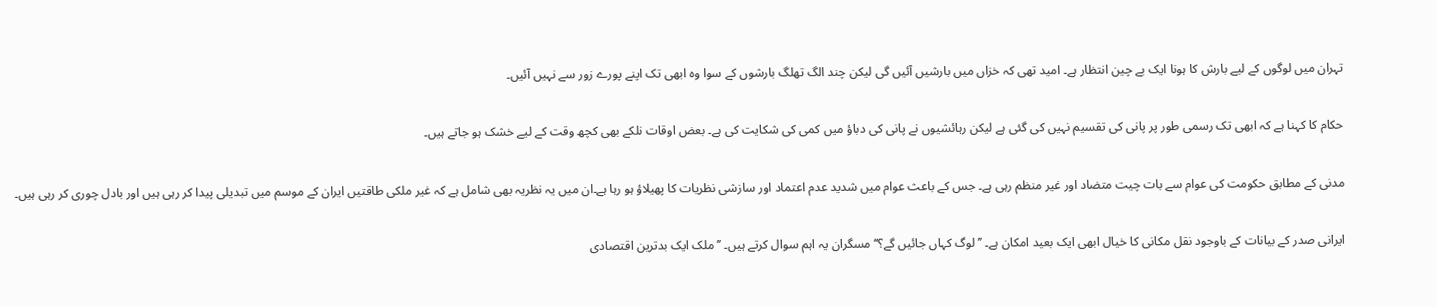تہران میں لوگوں کے لیے بارش کا ہونا ایک بے چین انتظار ہے۔ امید تھی کہ خزاں میں بارشیں آئیں گی لیکن چند الگ تھلگ بارشوں کے سوا وہ ابھی تک اپنے پورے زور سے نہیں آئیں۔

حکام کا کہنا ہے کہ ابھی تک رسمی طور پر پانی کی تقسیم نہیں کی گئی ہے لیکن رہائشیوں نے پانی کی دباؤ میں کمی کی شکایت کی ہے۔ بعض اوقات نلکے بھی کچھ وقت کے لیے خشک ہو جاتے ہیں۔

مدنی کے مطابق حکومت کی عوام سے بات چیت متضاد اور غیر منظم رہی ہے۔ جس کے باعث عوام میں شدید عدم اعتماد اور سازشی نظریات کا پھیلاؤ ہو رہا ہے۔ان میں یہ نظریہ بھی شامل ہے کہ غیر ملکی طاقتیں ایران کے موسم میں تبدیلی پیدا کر رہی ہیں اور بادل چوری کر رہی ہیں۔

ایرانی صدر کے بیانات کے باوجود نقل مکانی کا خیال ابھی ایک بعید امکان ہے۔ ’’لوگ کہاں جائیں گے؟‘‘ مسگران یہ اہم سوال کرتے ہیں۔ ’’ملک ایک بدترین اقتصادی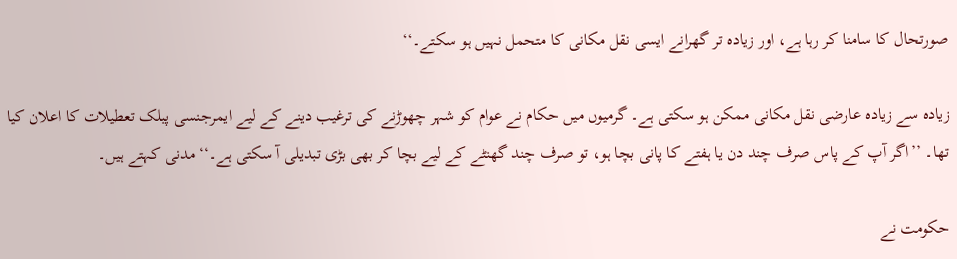صورتحال کا سامنا کر رہا ہے، اور زیادہ تر گھرانے ایسی نقل مکانی کا متحمل نہیں ہو سکتے۔‘‘

زیادہ سے زیادہ عارضی نقل مکانی ممکن ہو سکتی ہے۔ گرمیوں میں حکام نے عوام کو شہر چھوڑنے کی ترغیب دینے کے لیے ایمرجنسی پبلک تعطیلات کا اعلان کیا تھا۔ ’’اگر آپ کے پاس صرف چند دن یا ہفتے کا پانی بچا ہو، تو صرف چند گھنٹے کے لیے بچا کر بھی بڑی تبدیلی آ سکتی ہے۔‘‘ مدنی کہتے ہیں۔

حکومت نے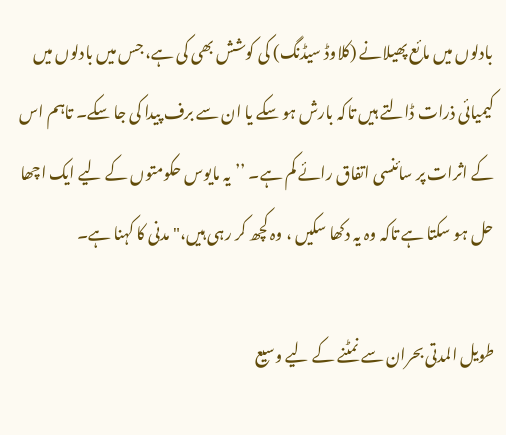بادلوں میں مائع پھیلانے (کلاوڈ سیڈنگ) کی کوشش بھی کی ہے، جس میں بادلوں میں کیمیائی ذرات ڈالتے ہیں تاکہ بارش ہو سکے یا ان سے برف پیدا کی جا سکے۔ تاہم اس کے اثرات پر سائنسی اتفاق رائے کم ہے۔ ’’یہ مایوس حکومتوں کے لیے ایک اچھا حل ہو سکتا ہے تاکہ وہ یہ دکھا سکیں ، وہ کچھ کر رہی ہیں،" مدنی کا کہنا ہے۔

طویل المدتی بحران سے نمٹنے کے لیے وسیع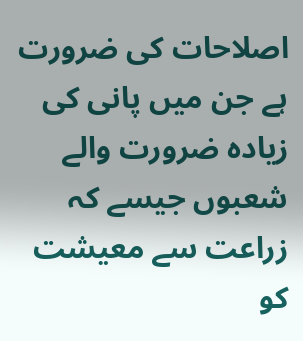اصلاحات کی ضرورت ہے جن میں پانی کی زیادہ ضرورت والے شعبوں جیسے کہ زراعت سے معیشت کو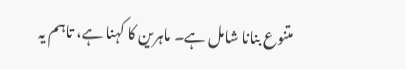متنوع بنانا شامل ہے۔ ماہرین کا کہنا ہے، تاہم یہ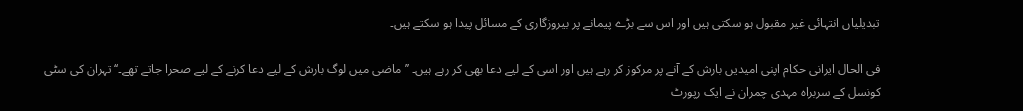تبدیلیاں انتہائی غیر مقبول ہو سکتی ہیں اور اس سے بڑے پیمانے پر بیروزگاری کے مسائل پیدا ہو سکتے ہیں۔

فی الحال ایرانی حکام اپنی امیدیں بارش کے آنے پر مرکوز کر رہے ہیں اور اسی کے لیے دعا بھی کر رہے ہیں۔ ’’ماضی میں لوگ بارش کے لیے دعا کرنے کے لیے صحرا جاتے تھے۔‘‘ تہران کی سٹی کونسل کے سربراہ مہدی چمران نے ایک رپورٹ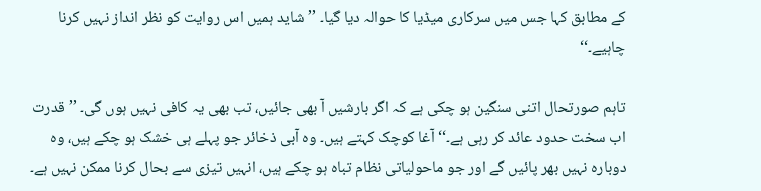کے مطابق کہا جس میں سرکاری میڈیا کا حوالہ دیا گیا۔ ’’شاید ہمیں اس روایت کو نظر انداز نہیں کرنا چاہیے۔‘‘

تاہم صورتحال اتنی سنگین ہو چکی ہے کہ اگر بارشیں آ بھی جائیں، تب بھی یہ کافی نہیں ہوں گی۔ ’’قدرت اب سخت حدود عائد کر رہی ہے۔‘‘ آغا کوچک کہتے ہیں۔ وہ آبی ذخائر جو پہلے ہی خشک ہو چکے ہیں، وہ دوبارہ نہیں بھر پائیں گے اور جو ماحولیاتی نظام تباہ ہو چکے ہیں، انہیں تیزی سے بحال کرنا ممکن نہیں ہے۔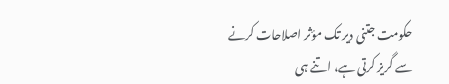حکومت جتنی دیر تک مؤثر اصلاحات کرنے سے گریز کرتی ہے، اتنے ہی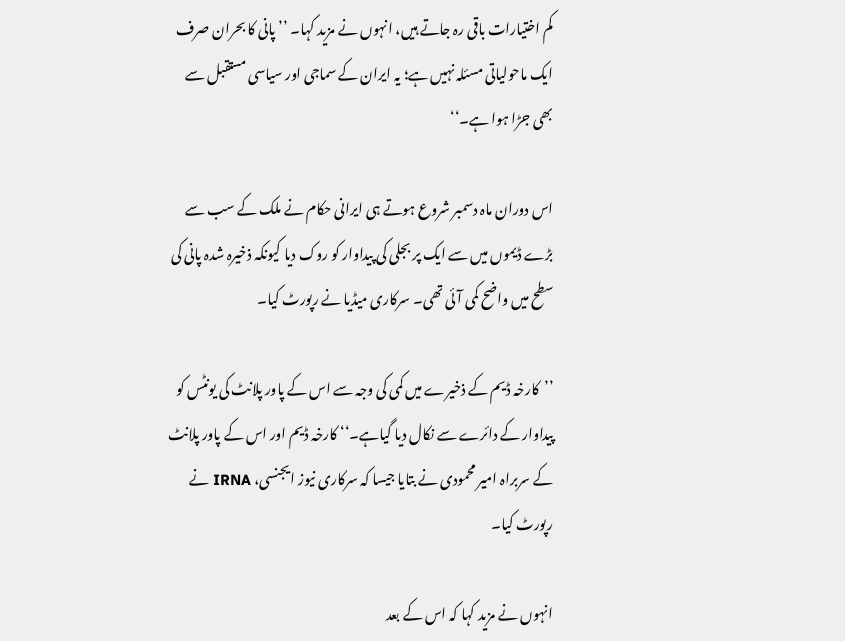کم اختیارات باقی رہ جاتے ہیں، انہوں نے مزید کہا۔ ’’پانی کا بحران صرف ایک ماحولیاتی مسئلہ نہیں ہے؛ یہ ایران کے سماجی اور سیاسی مستقبل سے بھی جڑا ہوا ہے۔‘‘

اس دوران ماہ دسمبر شروع ہوتے ہی ایرانی حکام نے ملک کے سب سے بڑے ڈیموں میں سے ایک پر بجلی کی پیداوار کو روک دیا کیونکہ ذخیرہ شدہ پانی کی سطح میں واضح کمی آئی تھی۔ سرکاری میڈیا نے رپورٹ کیا۔

’’کارخہ ڈیم کے ذخیرے میں کمی کی وجہ سے اس کے پاور پلانٹ کی یونٹس کو پیداوار کے دائرے سے نکال دیا گیاہے۔‘‘ کارخہ ڈیم اور اس کے پاور پلانٹ کے سربراہ امیر محمودی نے بتایا جیسا کہ سرکاری نیوز ایجنسی، IRNA نے رپورٹ کیا۔

انہوں نے مزید کہا کہ اس کے بعد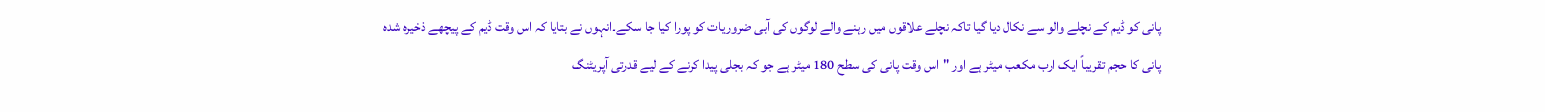پانی کو ڈیم کے نچلے والو سے نکال دیا گیا تاکہ نچلے علاقوں میں رہنے والے لوگوں کی آبی ضروریات کو پورا کیا جا سکے۔انہوں نے بتایا کہ اس وقت ڈیم کے پیچھے ذخیرہ شدہ پانی کا حجم تقریباً ایک ارب مکعب میٹر ہے اور "اس وقت پانی کی سطح 180 میٹر ہے جو کہ بجلی پیدا کرنے کے لیے قدرتی آپریٹنگ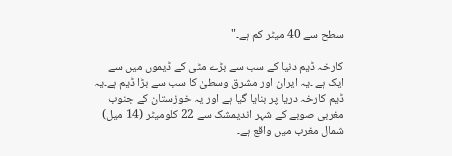سطح سے 40 میٹر کم ہے۔"

کارخہ ڈیم دنیا کے سب سے بڑے مٹی کے ڈیموں میں سے ایک ہے ۔یہ ایران اور مشرق وسطیٰ کا سب سے بڑا ڈیم ہے۔یہ ڈیم کارخہ دریا پر بنایا گیا ہے اور یہ خوزستان کے جنوب مغربی صوبے کے شہر اندیمشک سے 22 کلومیٹر (14 میل) شمال مغرب میں واقع ہے۔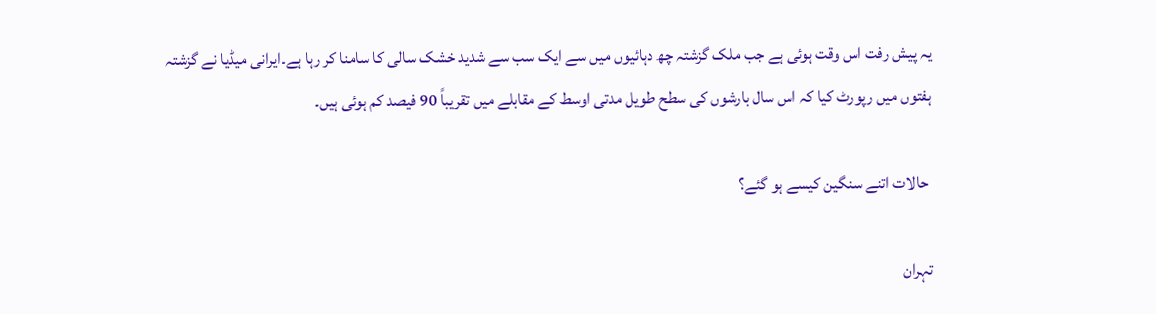یہ پیش رفت اس وقت ہوئی ہے جب ملک گزشتہ چھ دہائیوں میں سے ایک سب سے شدید خشک سالی کا سامنا کر رہا ہے۔ایرانی میڈیا نے گزشتہ ہفتوں میں رپورٹ کیا کہ اس سال بارشوں کی سطح طویل مدتی اوسط کے مقابلے میں تقریباً 90 فیصد کم ہوئی ہیں۔

 حالات اتنے سنگین کیسے ہو گئے؟

تہران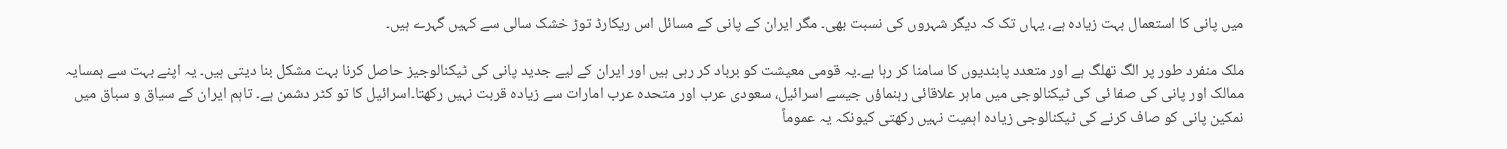میں پانی کا استعمال بہت زیادہ ہے، یہاں تک کہ دیگر شہروں کی نسبت بھی۔ مگر ایران کے پانی کے مسائل اس ریکارڈ توڑ خشک سالی سے کہیں گہرے ہیں۔

ملک منفرد طور پر الگ تھلگ ہے اور متعدد پابندیوں کا سامنا کر رہا ہے۔یہ قومی معیشت کو برباد کر رہی ہیں اور ایران کے لیے جدید پانی کی ٹیکنالوجیز حاصل کرنا بہت مشکل بنا دیتی ہیں۔ یہ اپنے بہت سے ہمسایہ ممالک اور پانی کی صفا ئی کی ٹیکنالوجی میں ماہر علاقائی رہنماؤں جیسے اسرائیل، سعودی عرب اور متحدہ عرب امارات سے زیادہ قربت نہیں رکھتا۔اسرائیل کا تو کٹر دشمن ہے۔ تاہم ایران کے سیاق و سباق میں نمکین پانی کو صاف کرنے کی ٹیکنالوجی زیادہ اہمیت نہیں رکھتی کیونکہ یہ عموماً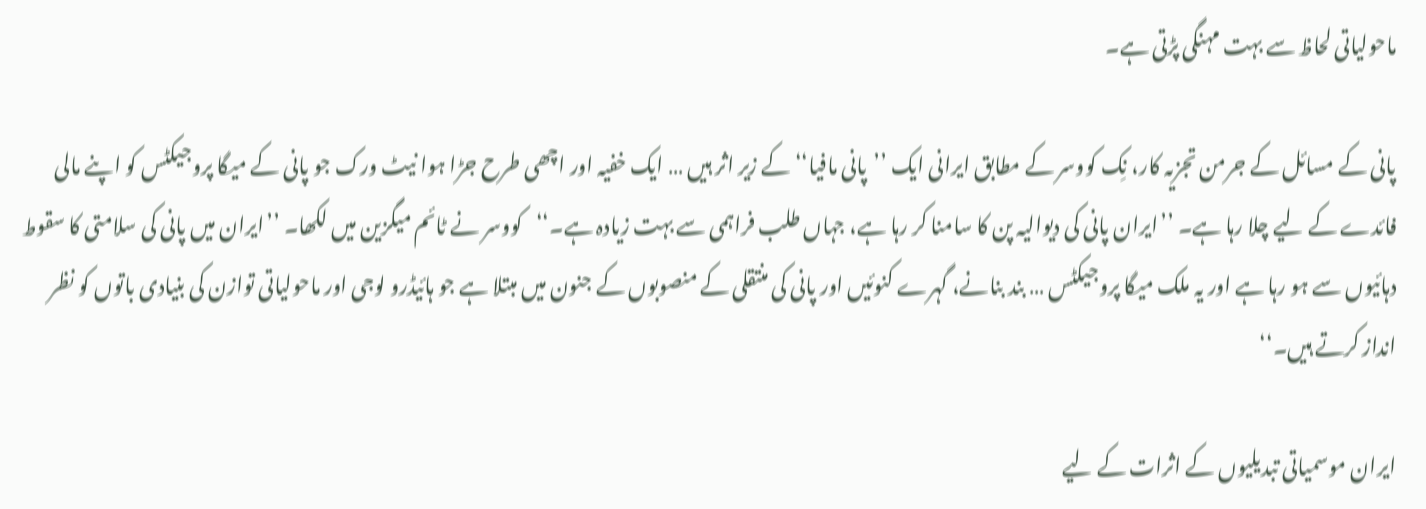ماحولیاتی لحاظ سے بہت مہنگی پڑتی ہے۔

پانی کے مسائل کے جرمن تجزیہ کار، نِک کووسر کے مطابق ایرانی ایک ’’پانی مافیا‘‘ کے زیر اثر ہیں … ایک خفیہ اور اچھی طرح جڑا ہوا نیٹ ورک جو پانی کے میگا پروجیکٹس کو اپنے مالی فائدے کے لیے چلا رہا ہے۔ ’’ایران پانی کی دیوالیہ پن کا سامنا کر رہا ہے، جہاں طلب فراہمی سے بہت زیادہ ہے۔‘‘کووسر نے ٹائم میگزین میں لکھا۔ ’’ایران میں پانی کی سلامتی کا سقوط دہائیوں سے ہو رہا ہے اور یہ ملک میگا پروجیکٹس … بند بنانے، گہرے کنوئیں اور پانی کی منتقلی کے منصوبوں کے جنون میں مبتلا ہے جو ہائیڈرو لوجی اور ماحولیاتی توازن کی بنیادی باتوں کو نظر انداز کرتے ہیں۔‘‘

ایران موسمیاتی تبدیلیوں کے اثرات کے لیے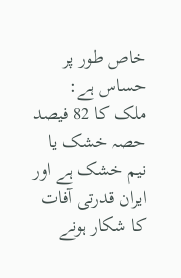خاص طور پر حساس ہے: ملک کا 82 فیصد حصہ خشک یا نیم خشک ہے اور ایران قدرتی آفات کا شکار ہونے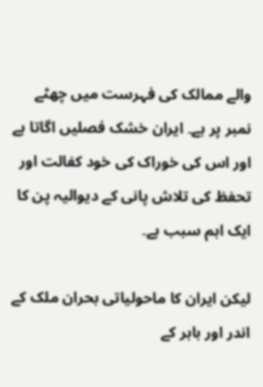والے ممالک کی فہرست میں چھٹے نمبر پر ہے۔ ایران خشک فصلیں اگاتا ہے اور اس کی خوراک کی خود کفالت اور تحفظ کی تلاش پانی کے دیوالیہ پن کا ایک اہم سبب ہے۔

لیکن ایران کا ماحولیاتی بحران ملک کے اندر اور باہر کے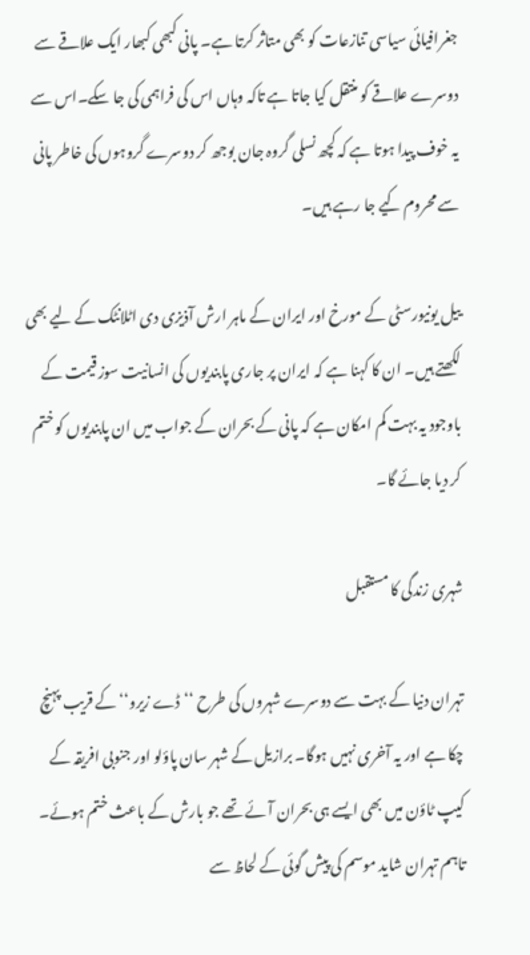جغرافیائی سیاسی تنازعات کو بھی متاثر کرتا ہے۔ پانی کبھی کبھار ایک علاقے سے دوسرے علاقے کو منتقل کیا جاتا ہے تاکہ وہاں اس کی فراہمی کی جا سکے۔اس سے یہ خوف پیدا ہوتا ہے کہ کچھ نسلی گروہ جان بوجھ کر دوسرے گروہوں کی خاطر پانی سے محروم کیے جا رہے ہیں۔

ییل یونیورسٹی کے مورخ اور ایران کے ماہر ارش آذیزی دی اٹلانٹک کے لیے بھی لکھتے ہیں۔ ان کا کہنا ہے کہ ایران پر جاری پابندیوں کی انسانیت سوز قیمت کے باوجود یہ بہت کم امکان ہے کہ پانی کے بحران کے جواب میں ان پابندیوں کو ختم کر دیا جائے گا۔

شہری زندگی کا مستقبل

تہران دنیا کے بہت سے دوسرے شہروں کی طرح ‘‘ڈے زیرو‘‘ کے قریب پہنچ چکا ہے اور یہ آخری نہیں ہوگا۔ برازیل کے شہر سان پاؤلو اور جنوبی افریقہ کے کیپ ٹاؤن میں بھی ایسے ہی بحران آئے تھے جو بارش کے باعث ختم ہوئے۔ تاہم تہران شاید موسم کی پیش گوئی کے لحاظ سے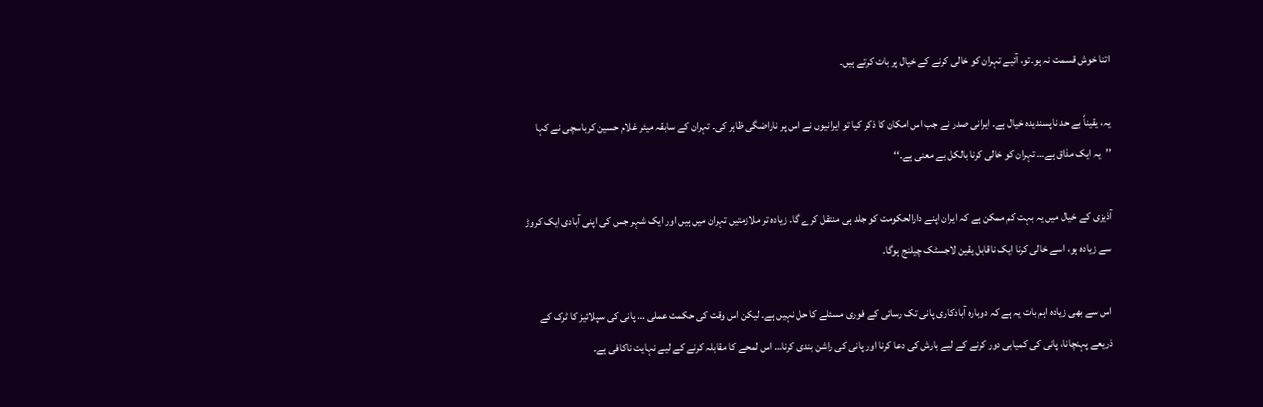اتنا خوش قسمت نہ ہو۔تو، آئیے تہران کو خالی کرنے کے خیال پر بات کرتے ہیں۔

یہ، یقیناً بے حد ناپسندیدہ خیال ہے۔ ایرانی صدر نے جب اس امکان کا ذکر کیا تو ایرانیوں نے اس پر ناراضگی ظاہر کی۔ تہران کے سابقہ میئر غلام حسین کرباسچی نے کہا ’’یہ ایک مذاق ہے… تہران کو خالی کرنا بالکل بے معنی ہے۔‘‘

آذیزی کے خیال میں یہ بہت کم ممکن ہے کہ ایران اپنے دارالحکومت کو جلد ہی منتقل کرے گا۔ زیادہ تر ملازمتیں تہران میں ہیں اور ایک شہر جس کی اپنی آبادی ایک کروڑ سے زیادہ ہو، اسے خالی کرنا ایک ناقابل یقین لاجسٹک چیلنج ہوگا۔

اس سے بھی زیادہ اہم بات یہ ہے کہ دوبارہ آبادکاری پانی تک رسائی کے فوری مسئلے کا حل نہیں ہے۔ لیکن اس وقت کی حکمت عملی … پانی کی سپلائیز کا ٹرک کے ذریعے پہنچانا، پانی کی کمیابی دور کرنے کے لیے بارش کی دعا کرنا اور پانی کی راشن بندی کرنا… اس لمحے کا مقابلہ کرنے کے لیے نہایت ناکافی ہے۔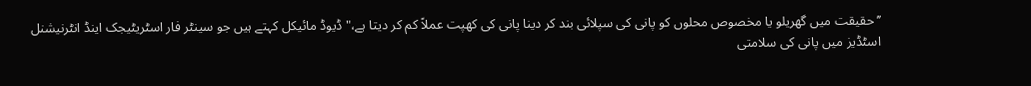’’حقیقت میں گھریلو یا مخصوص محلوں کو پانی کی سپلائی بند کر دینا پانی کی کھپت عملاً کم کر دیتا ہے،" ڈیوڈ مائیکل کہتے ہیں جو سینٹر فار اسٹریٹیجک اینڈ انٹرنیشنل اسٹڈیز میں پانی کی سلامتی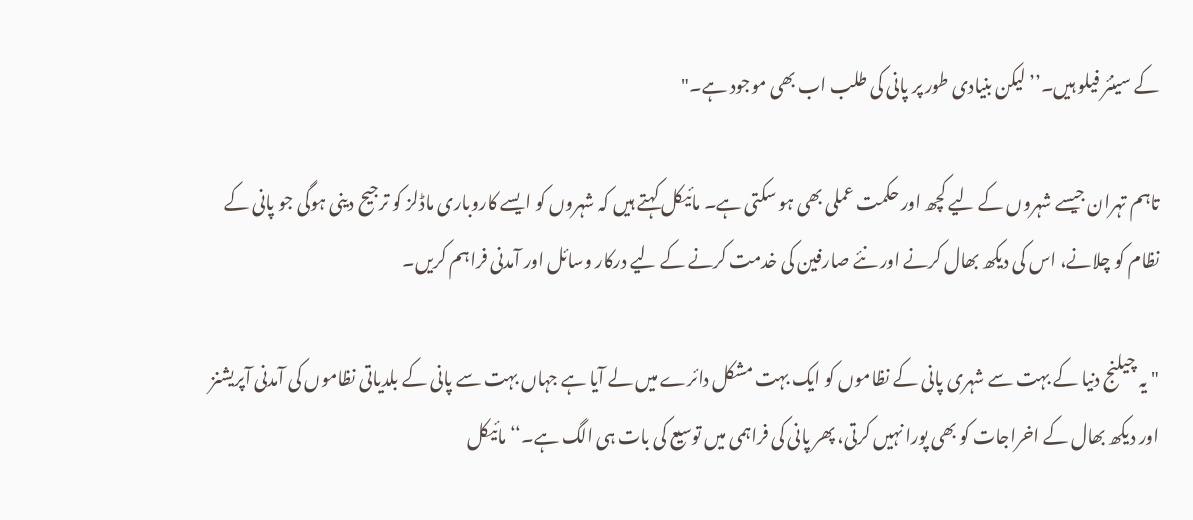کے سینئر فیلو ہیں۔’’لیکن بنیادی طور پر پانی کی طلب اب بھی موجود ہے۔"

تاہم تہران جیسے شہروں کے لیے کچھ اور حکمت عملی بھی ہو سکتی ہے۔ مائیکل کہتے ہیں کہ شہروں کو ایسے کاروباری ماڈلز کو ترجیح دینی ہوگی جو پانی کے نظام کو چلانے، اس کی دیکھ بھال کرنے اور نئے صارفین کی خدمت کرنے کے لیے درکار وسائل اور آمدنی فراہم کریں۔

"یہ چیلنج دنیا کے بہت سے شہری پانی کے نظاموں کو ایک بہت مشکل دائرے میں لے آیا ہے جہاں بہت سے پانی کے بلدیاتی نظاموں کی آمدنی آپریشنز اور دیکھ بھال کے اخراجات کو بھی پورا نہیں کرتی، پھر پانی کی فراہمی میں توسیع کی بات ہی الگ ہے۔‘‘ مائیکل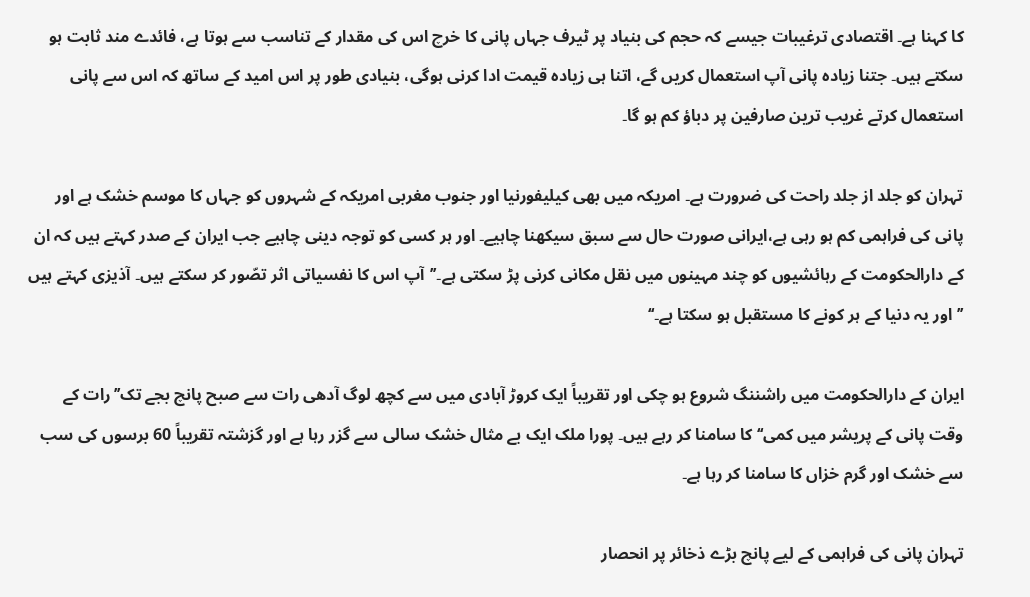کا کہنا ہے۔ اقتصادی ترغیبات جیسے کہ حجم کی بنیاد پر ٹیرف جہاں پانی کا خرچ اس کی مقدار کے تناسب سے ہوتا ہے، فائدے مند ثابت ہو سکتے ہیں۔ جتنا زیادہ پانی آپ استعمال کریں گے، اتنا ہی زیادہ قیمت ادا کرنی ہوگی، بنیادی طور پر اس امید کے ساتھ کہ اس سے پانی استعمال کرتے غریب ترین صارفین پر دباؤ کم ہو گا۔

تہران کو جلد از جلد راحت کی ضرورت ہے۔ امریکہ میں بھی کیلیفورنیا اور جنوب مغربی امریکہ کے شہروں کو جہاں کا موسم خشک ہے اور پانی کی فراہمی کم ہو رہی ہے،ایرانی صورت حال سے سبق سیکھنا چاہیے۔ اور ہر کسی کو توجہ دینی چاہیے جب ایران کے صدر کہتے ہیں کہ ان کے دارالحکومت کے رہائشیوں کو چند مہینوں میں نقل مکانی کرنی پڑ سکتی ہے۔’’آپ اس کا نفسیاتی اثر تصّور کر سکتے ہیں۔ آذیزی کہتے ہیں ’’اور یہ دنیا کے ہر کونے کا مستقبل ہو سکتا ہے۔‘‘

ایران کے دارالحکومت میں راشننگ شروع ہو چکی اور تقریباً ایک کروڑ آبادی میں سے کچھ لوگ آدھی رات سے صبح پانچ بجے تک’’رات کے وقت پانی کے پریشر میں کمی‘‘ کا سامنا کر رہے ہیں۔ پورا ملک ایک بے مثال خشک سالی سے گزر رہا ہے اور گزشتہ تقریباً 60 برسوں کی سب سے خشک اور گرم خزاں کا سامنا کر رہا ہے۔

تہران پانی کی فراہمی کے لیے پانچ بڑے ذخائر پر انحصار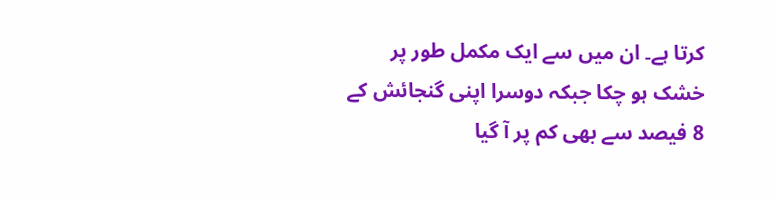کرتا ہے۔ ان میں سے ایک مکمل طور پر خشک ہو چکا جبکہ دوسرا اپنی گنجائش کے 8 فیصد سے بھی کم پر آ گیا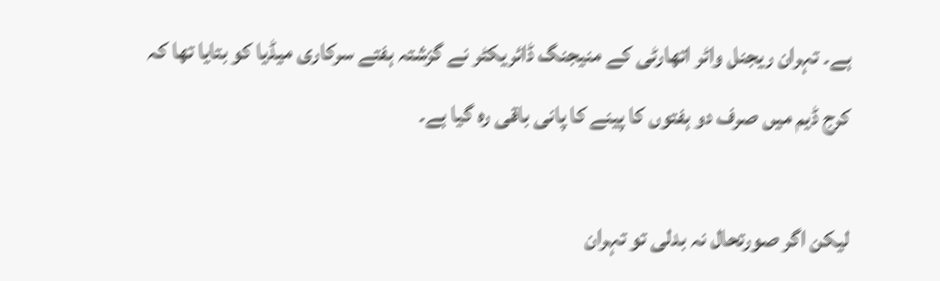ہے۔ تہران ریجنل واٹر اتھارٹی کے منیجنگ ڈائریکٹر نے گزشتہ ہفتے سرکاری میڈیا کو بتایا تھا کہ کرج ڈیم میں صرف دو ہفتوں کا پینے کا پانی باقی رہ گیا ہے۔

لیکن اگر صورتحال نہ بدلی تو تہران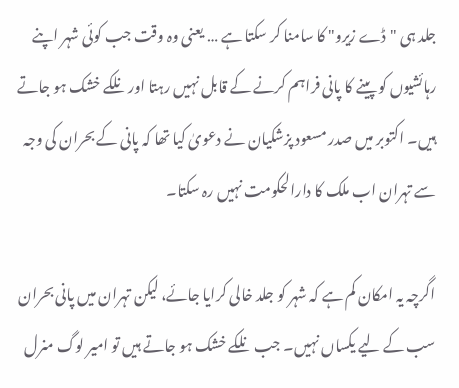جلد ہی "ڈے زیرو" کا سامنا کر سکتا ہے … یعنی وہ وقت جب کوئی شہر اپنے رہائشیوں کو پینے کا پانی فراہم کرنے کے قابل نہیں رہتا اور نلکے خشک ہو جاتے ہیں۔ اکتوبر میں صدر مسعود پزشکیان نے دعویٰ کیا تھا کہ پانی کے بحران کی وجہ سے تہران اب ملک کا دارالحکومت نہیں رہ سکتا۔

اگرچہ یہ امکان کم ہے کہ شہر کو جلد خالی کرایا جائے، لیکن تہران میں پانی بحران سب کے لیے یکساں نہیں۔ جب نلکے خشک ہو جاتے ہیں تو امیر لوگ منرل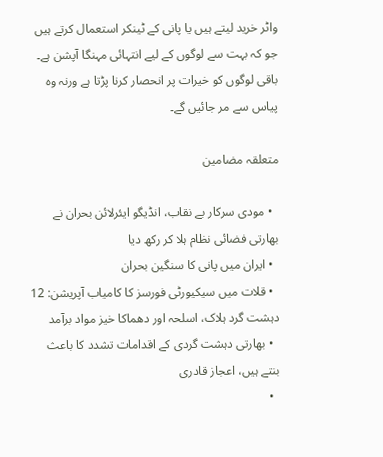واٹر خرید لیتے ہیں یا پانی کے ٹینکر استعمال کرتے ہیں جو کہ بہت سے لوگوں کے لیے انتہائی مہنگا آپشن ہے۔ باقی لوگوں کو خیرات پر انحصار کرنا پڑتا ہے ورنہ وہ پیاس سے مر جائیں گے۔

متعلقہ مضامین

  • مودی سرکار بے نقاب، انڈیگو ایئرلائن بحران نے بھارتی فضائی نظام ہلا کر رکھ دیا
  • ایران میں پانی کا سنگین بحران
  • قلات میں سیکیورٹی فورسز کا کامیاب آپریشن: 12 دہشت گرد ہلاک، اسلحہ اور دھماکا خیز مواد برآمد
  • بھارتی دہشت گردی کے اقدامات تشدد کا باعث بنتے ہیں، اعجاز قادری
  •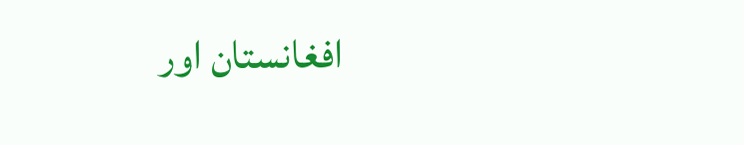افغانستان اور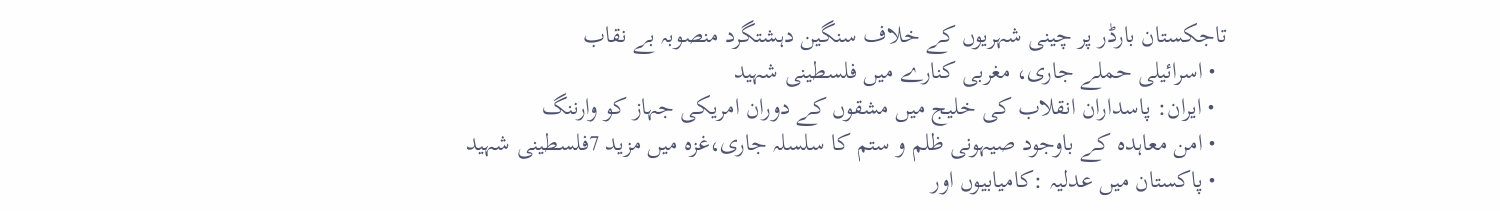تاجکستان بارڈر پر چینی شہریوں کے خلاف سنگین دہشتگرد منصوبہ بے نقاب
  • اسرائیلی حملے جاری، مغربی کنارے میں فلسطینی شہید
  • ایران: پاسداران انقلاب کی خلیج میں مشقوں کے دوران امریکی جہاز کو وارننگ
  • امن معاہدہ کے باوجود صیہونی ظلم و ستم کا سلسلہ جاری،غزہ میں مزید 7فلسطینی شہید
  • پاکستان میں عدلیہ :کامیابیوں اور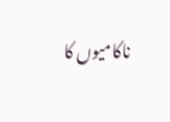ناکامیوں کا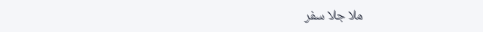ملا جلا سفر